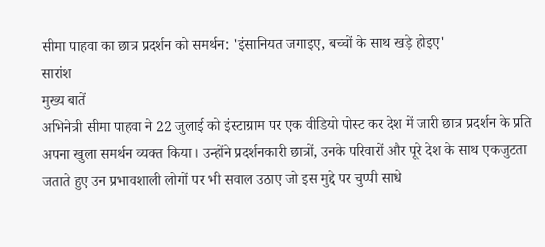सीमा पाहवा का छात्र प्रदर्शन को समर्थन: 'इंसानियत जगाइए, बच्चों के साथ खड़े होइए'
सारांश
मुख्य बातें
अभिनेत्री सीमा पाहवा ने 22 जुलाई को इंस्टाग्राम पर एक वीडियो पोस्ट कर देश में जारी छात्र प्रदर्शन के प्रति अपना खुला समर्थन व्यक्त किया। उन्होंने प्रदर्शनकारी छात्रों, उनके परिवारों और पूरे देश के साथ एकजुटता जताते हुए उन प्रभावशाली लोगों पर भी सवाल उठाए जो इस मुद्दे पर चुप्पी साधे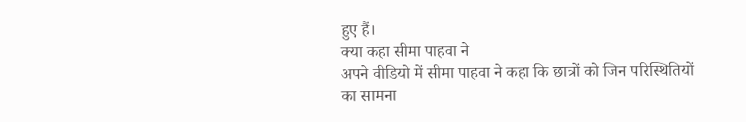हुए हैं।
क्या कहा सीमा पाहवा ने
अपने वीडियो में सीमा पाहवा ने कहा कि छात्रों को जिन परिस्थितियों का सामना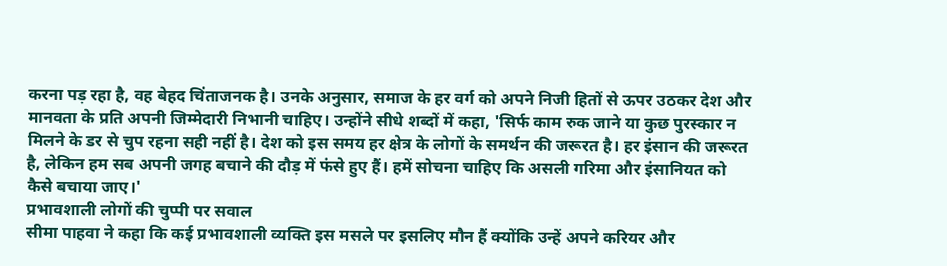करना पड़ रहा है, वह बेहद चिंताजनक है। उनके अनुसार, समाज के हर वर्ग को अपने निजी हितों से ऊपर उठकर देश और मानवता के प्रति अपनी जिम्मेदारी निभानी चाहिए। उन्होंने सीधे शब्दों में कहा, 'सिर्फ काम रुक जाने या कुछ पुरस्कार न मिलने के डर से चुप रहना सही नहीं है। देश को इस समय हर क्षेत्र के लोगों के समर्थन की जरूरत है। हर इंसान की जरूरत है, लेकिन हम सब अपनी जगह बचाने की दौड़ में फंसे हुए हैं। हमें सोचना चाहिए कि असली गरिमा और इंसानियत को कैसे बचाया जाए।'
प्रभावशाली लोगों की चुप्पी पर सवाल
सीमा पाहवा ने कहा कि कई प्रभावशाली व्यक्ति इस मसले पर इसलिए मौन हैं क्योंकि उन्हें अपने करियर और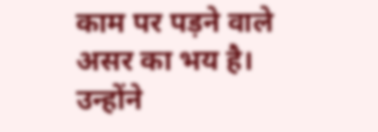काम पर पड़ने वाले असर का भय है। उन्होंने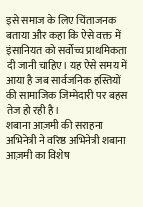इसे समाज के लिए चिंताजनक बताया और कहा कि ऐसे वक्त में इंसानियत को सर्वोच्च प्राथमिकता दी जानी चाहिए। यह ऐसे समय में आया है जब सार्वजनिक हस्तियों की सामाजिक जिम्मेदारी पर बहस तेज हो रही है।
शबाना आज़मी की सराहना
अभिनेत्री ने वरिष्ठ अभिनेत्री शबाना आज़मी का विशेष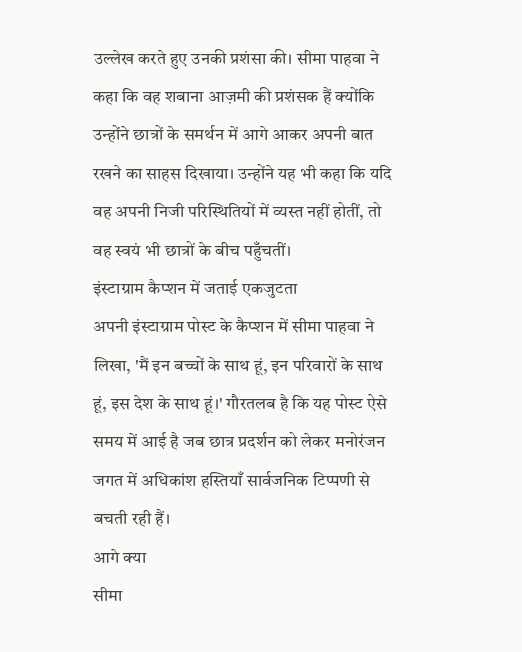उल्लेख करते हुए उनकी प्रशंसा की। सीमा पाहवा ने कहा कि वह शबाना आज़मी की प्रशंसक हैं क्योंकि उन्होंने छात्रों के समर्थन में आगे आकर अपनी बात रखने का साहस दिखाया। उन्होंने यह भी कहा कि यदि वह अपनी निजी परिस्थितियों में व्यस्त नहीं होतीं, तो वह स्वयं भी छात्रों के बीच पहुँचतीं।
इंस्टाग्राम कैप्शन में जताई एकजुटता
अपनी इंस्टाग्राम पोस्ट के कैप्शन में सीमा पाहवा ने लिखा, 'मैं इन बच्चों के साथ हूं, इन परिवारों के साथ हूं, इस देश के साथ हूं।' गौरतलब है कि यह पोस्ट ऐसे समय में आई है जब छात्र प्रदर्शन को लेकर मनोरंजन जगत में अधिकांश हस्तियाँ सार्वजनिक टिप्पणी से बचती रही हैं।
आगे क्या
सीमा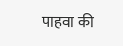पाहवा की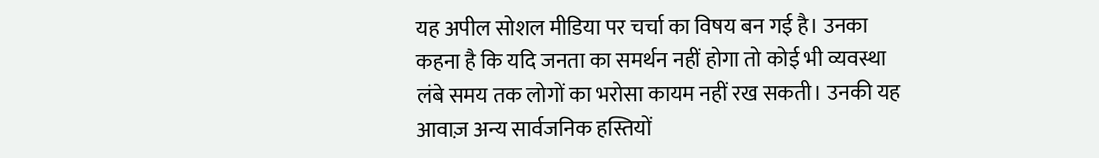यह अपील सोशल मीडिया पर चर्चा का विषय बन गई है। उनका कहना है कि यदि जनता का समर्थन नहीं होगा तो कोई भी व्यवस्था लंबे समय तक लोगों का भरोसा कायम नहीं रख सकती। उनकी यह आवाज़ अन्य सार्वजनिक हस्तियों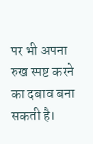पर भी अपना रुख स्पष्ट करने का दबाव बना सकती है।